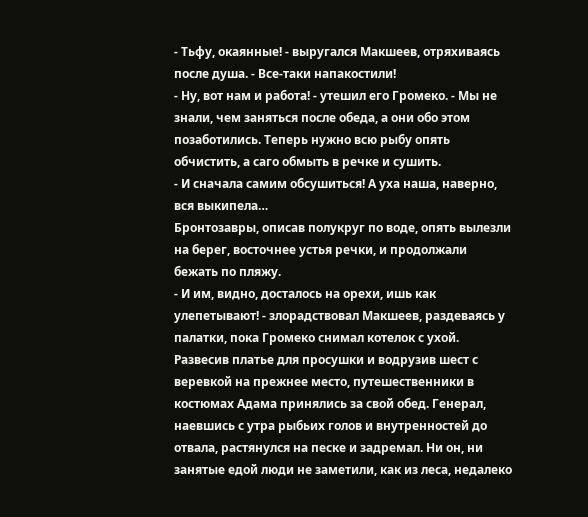- Тьфу, окаянные! - выругался Макшеев, отряхиваясь после душа. - Все-таки напакостили!
- Ну, вот нам и работа! - утешил его Громеко. - Мы не знали, чем заняться после обеда, а они обо этом позаботились. Теперь нужно всю рыбу опять обчистить, а саго обмыть в речке и сушить.
- И сначала самим обсушиться! А уха наша, наверно, вся выкипела…
Бронтозавры, описав полукруг по воде, опять вылезли на берег, восточнее устья речки, и продолжали бежать по пляжу.
- И им, видно, досталось на орехи, ишь как улепетывают! - злорадствовал Макшеев, раздеваясь у палатки, пока Громеко снимал котелок с ухой.
Развесив платье для просушки и водрузив шест с веревкой на прежнее место, путешественники в костюмах Адама принялись за свой обед. Генерал, наевшись с утра рыбьих голов и внутренностей до отвала, растянулся на песке и задремал. Ни он, ни занятые едой люди не заметили, как из леса, недалеко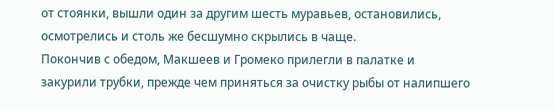от стоянки, вышли один за другим шесть муравьев, остановились, осмотрелись и столь же бесшумно скрылись в чаще.
Покончив с обедом, Макшеев и Громеко прилегли в палатке и закурили трубки, прежде чем приняться за очистку рыбы от налипшего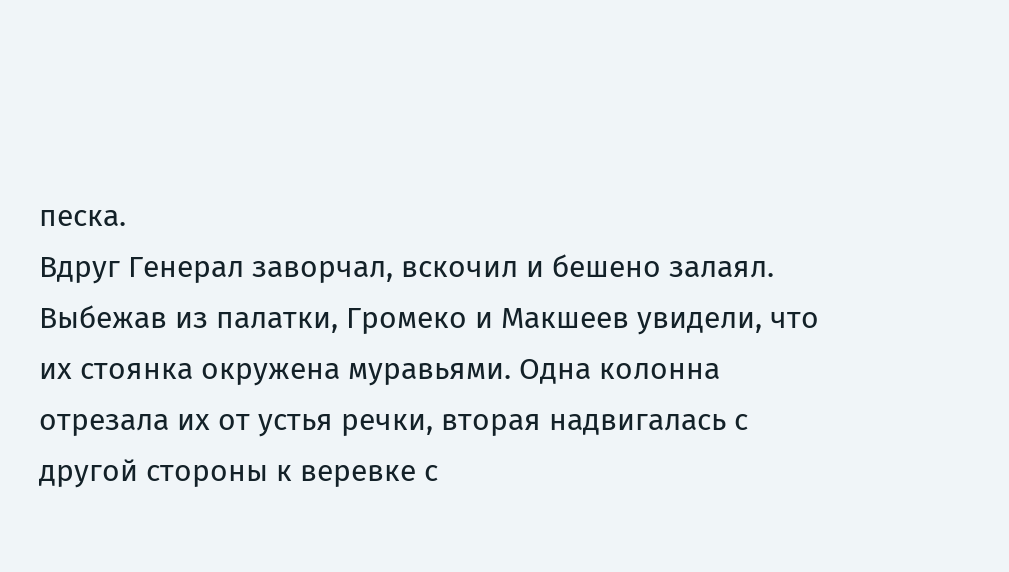песка.
Вдруг Генерал заворчал, вскочил и бешено залаял. Выбежав из палатки, Громеко и Макшеев увидели, что их стоянка окружена муравьями. Одна колонна отрезала их от устья речки, вторая надвигалась с другой стороны к веревке с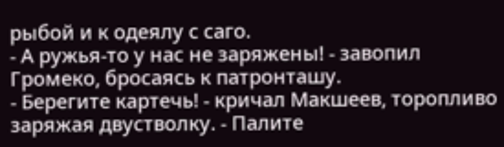рыбой и к одеялу с саго.
- А ружья-то у нас не заряжены! - завопил Громеко, бросаясь к патронташу.
- Берегите картечь! - кричал Макшеев, торопливо заряжая двустволку. - Палите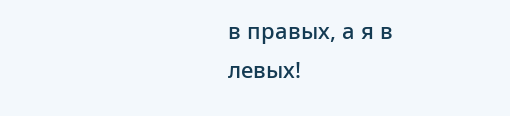в правых, а я в левых!